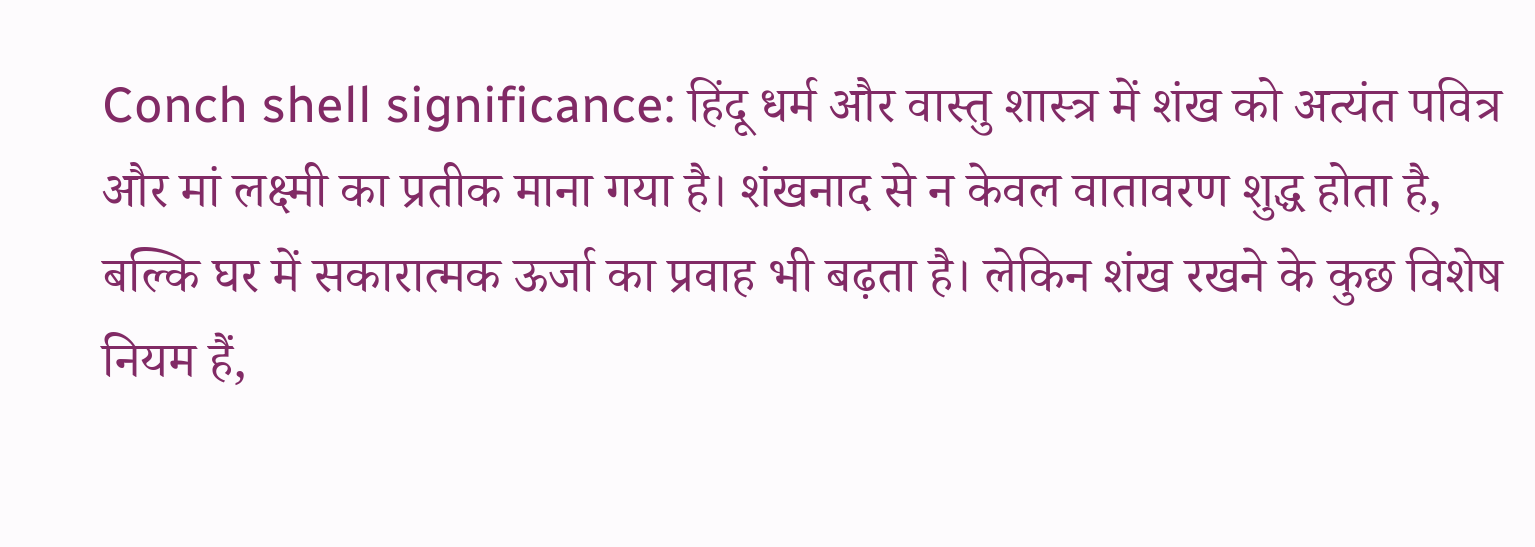Conch shell significance: हिंदू धर्म और वास्तु शास्त्र में शंख को अत्यंत पवित्र और मां लक्ष्मी का प्रतीक माना गया है। शंखनाद से न केवल वातावरण शुद्ध होता है, बल्कि घर में सकारात्मक ऊर्जा का प्रवाह भी बढ़ता है। लेकिन शंख रखने के कुछ विशेष नियम हैं,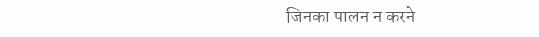जिनका पालन न करने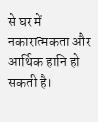से घर में नकारात्मकता और आर्थिक हानि हो सकती है।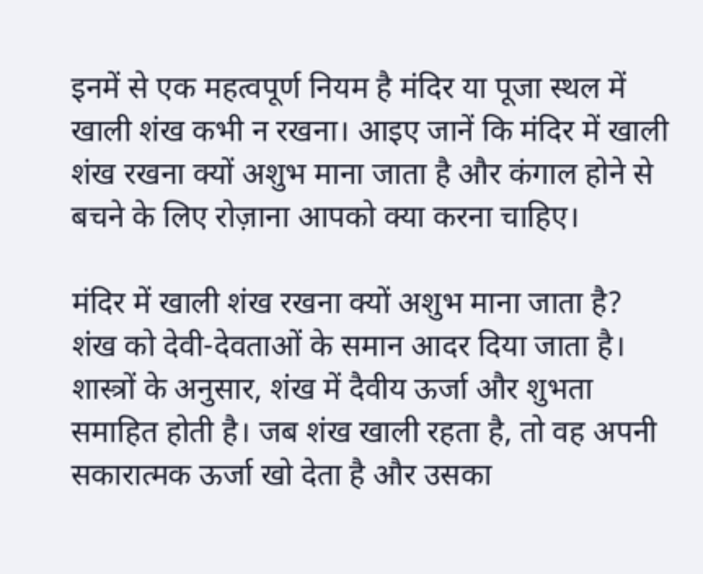इनमें से एक महत्वपूर्ण नियम है मंदिर या पूजा स्थल में खाली शंख कभी न रखना। आइए जानें कि मंदिर में खाली शंख रखना क्यों अशुभ माना जाता है और कंगाल होने से बचने के लिए रोज़ाना आपको क्या करना चाहिए।

मंदिर में खाली शंख रखना क्यों अशुभ माना जाता है?
शंख को देवी-देवताओं के समान आदर दिया जाता है। शास्त्रों के अनुसार, शंख में दैवीय ऊर्जा और शुभता समाहित होती है। जब शंख खाली रहता है, तो वह अपनी सकारात्मक ऊर्जा खो देता है और उसका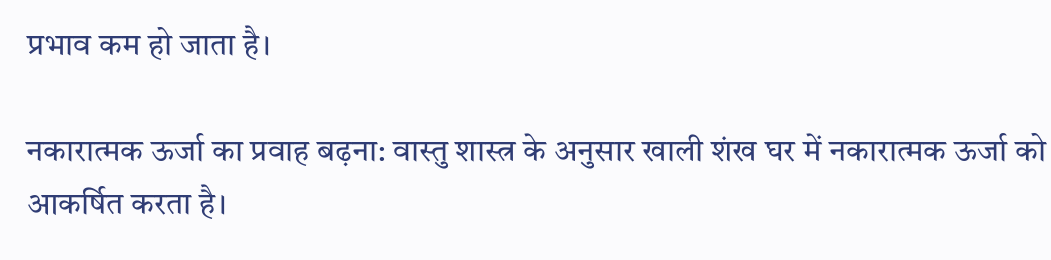प्रभाव कम हो जाता है।

नकारात्मक ऊर्जा का प्रवाह बढ़ना: वास्तु शास्त्र के अनुसार खाली शंख घर में नकारात्मक ऊर्जा को आकर्षित करता है।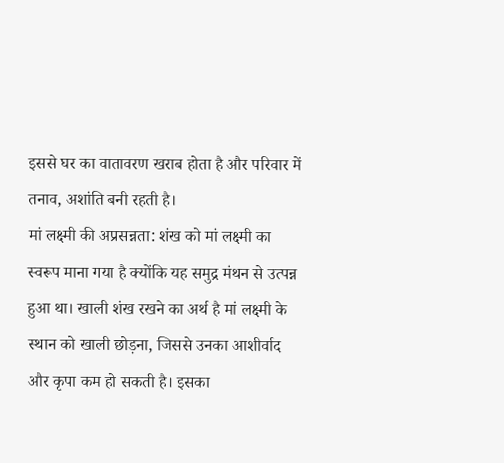इससे घर का वातावरण खराब होता है और परिवार में तनाव, अशांति बनी रहती है।
मां लक्ष्मी की अप्रसन्नता: शंख को मां लक्ष्मी का स्वरूप माना गया है क्योंकि यह समुद्र मंथन से उत्पन्न हुआ था। खाली शंख रखने का अर्थ है मां लक्ष्मी के स्थान को खाली छोड़ना, जिससे उनका आशीर्वाद और कृपा कम हो सकती है। इसका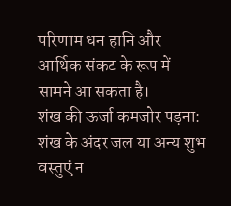परिणाम धन हानि और आर्थिक संकट के रूप में सामने आ सकता है।
शंख की ऊर्जा कमजोर पड़ना: शंख के अंदर जल या अन्य शुभ वस्तुएं न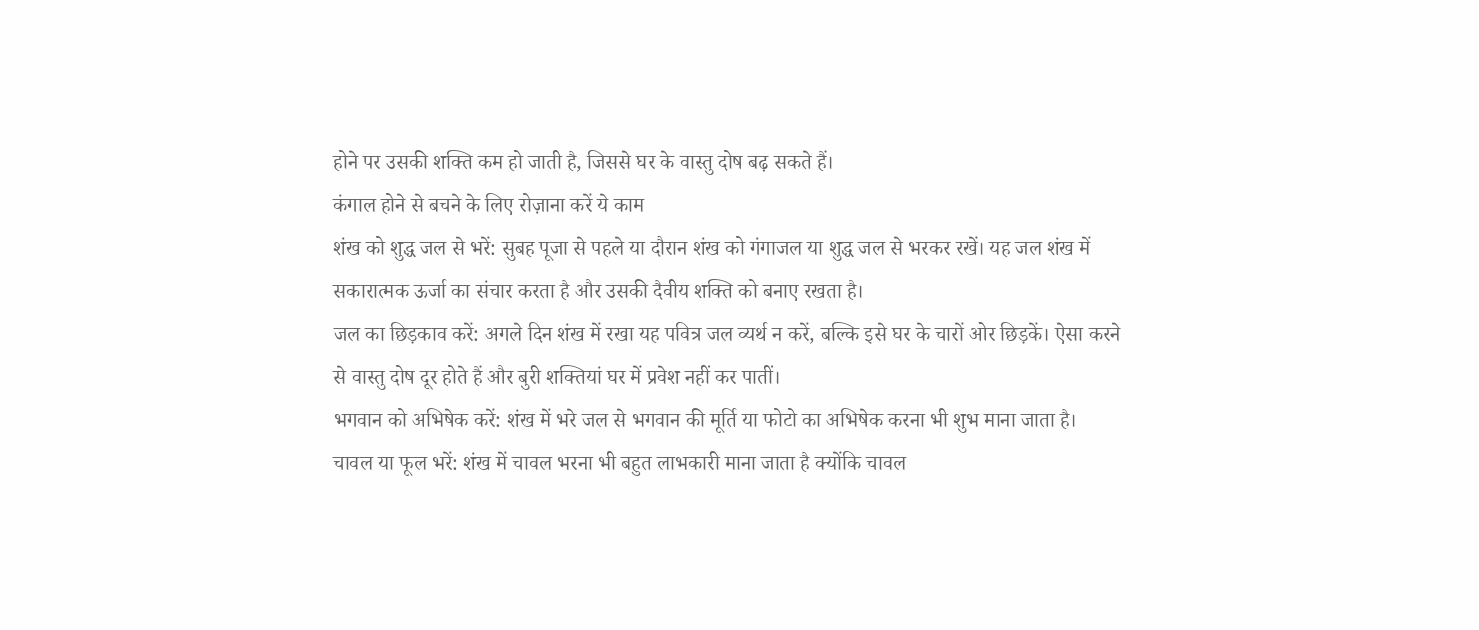होने पर उसकी शक्ति कम हो जाती है, जिससे घर के वास्तु दोष बढ़ सकते हैं।
कंगाल होने से बचने के लिए रोज़ाना करें ये काम
शंख को शुद्ध जल से भरें: सुबह पूजा से पहले या दौरान शंख को गंगाजल या शुद्ध जल से भरकर रखें। यह जल शंख में सकारात्मक ऊर्जा का संचार करता है और उसकी दैवीय शक्ति को बनाए रखता है।
जल का छिड़काव करें: अगले दिन शंख में रखा यह पवित्र जल व्यर्थ न करें, बल्कि इसे घर के चारों ओर छिड़कें। ऐसा करने से वास्तु दोष दूर होते हैं और बुरी शक्तियां घर में प्रवेश नहीं कर पातीं।
भगवान को अभिषेक करें: शंख में भरे जल से भगवान की मूर्ति या फोटो का अभिषेक करना भी शुभ माना जाता है।
चावल या फूल भरें: शंख में चावल भरना भी बहुत लाभकारी माना जाता है क्योंकि चावल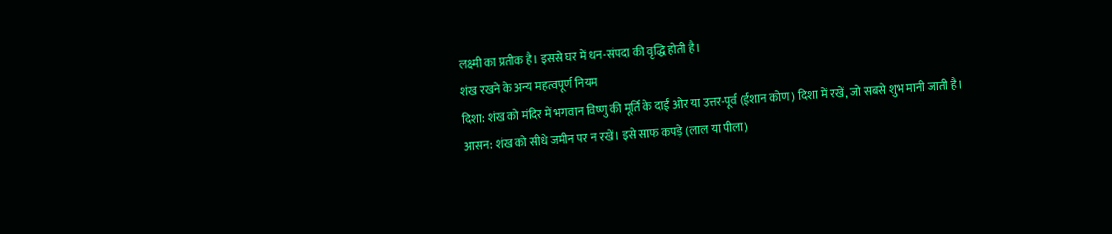लक्ष्मी का प्रतीक है। इससे घर में धन-संपदा की वृद्धि होती है।
शंख रखने के अन्य महत्वपूर्ण नियम
दिशा: शंख को मंदिर में भगवान विष्णु की मूर्ति के दाईं ओर या उत्तर-पूर्व (ईशान कोण) दिशा में रखें, जो सबसे शुभ मानी जाती है।
आसन: शंख को सीधे जमीन पर न रखें। इसे साफ कपड़े (लाल या पीला)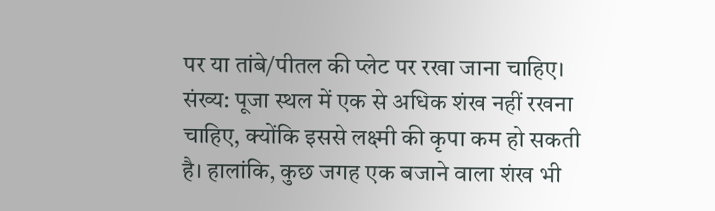पर या तांबे/पीतल की प्लेट पर रखा जाना चाहिए।
संख्य: पूजा स्थल में एक से अधिक शंख नहीं रखना चाहिए, क्योंकि इससे लक्ष्मी की कृपा कम हो सकती है। हालांकि, कुछ जगह एक बजाने वाला शंख भी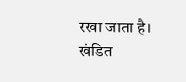रखा जाता है।
खंडित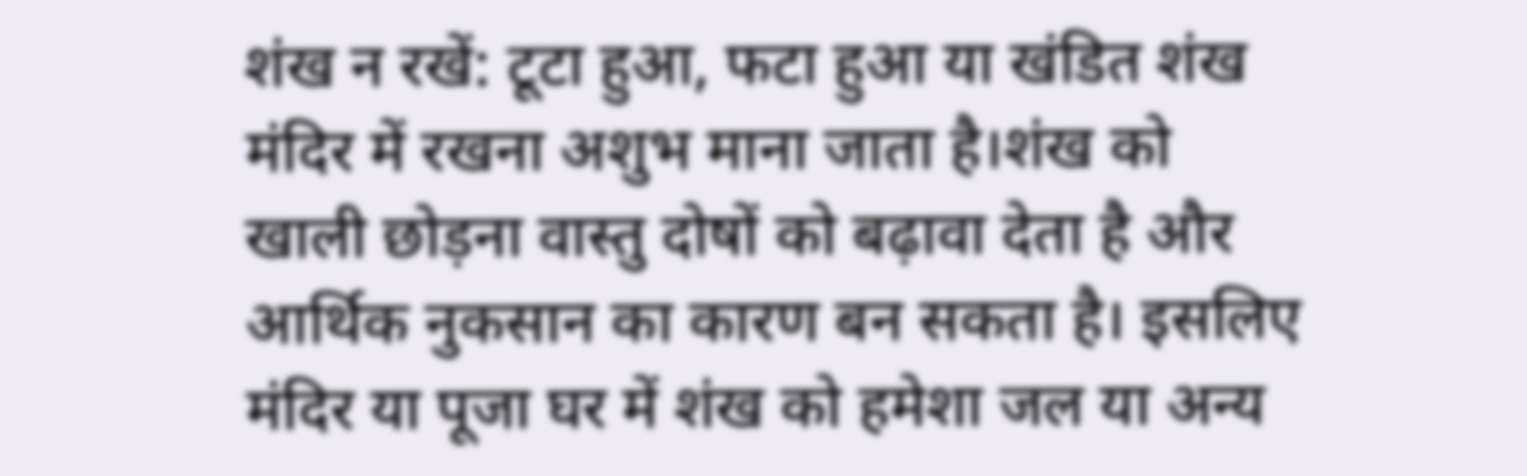शंख न रखें: टूटा हुआ, फटा हुआ या खंडित शंख मंदिर में रखना अशुभ माना जाता है।शंख को खाली छोड़ना वास्तु दोषों को बढ़ावा देता है और आर्थिक नुकसान का कारण बन सकता है। इसलिए मंदिर या पूजा घर में शंख को हमेशा जल या अन्य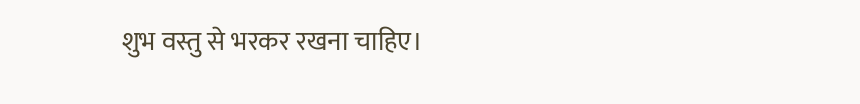शुभ वस्तु से भरकर रखना चाहिए।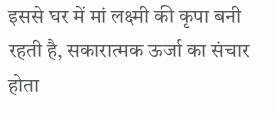इससे घर में मां लक्ष्मी की कृपा बनी रहती है, सकारात्मक ऊर्जा का संचार होता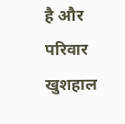है और परिवार खुशहाल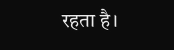रहता है।